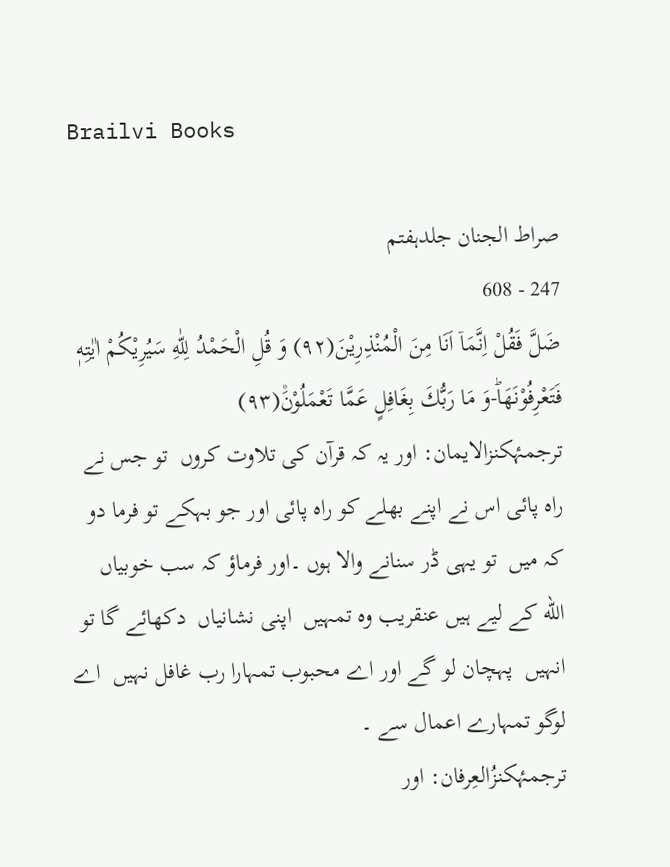Brailvi Books

صراط الجنان جلدہفتم
247 - 608
ضَلَّ فَقُلْ اِنَّمَاۤ اَنَا مِنَ الْمُنْذِرِیْنَ(۹۲) وَ قُلِ الْحَمْدُ لِلّٰهِ سَیُرِیْكُمْ اٰیٰتِهٖ فَتَعْرِفُوْنَهَاؕ-وَ مَا رَبُّكَ بِغَافِلٍ عَمَّا تَعْمَلُوْنَ۠(۹۳)
ترجمۂکنزالایمان: اور یہ کہ قرآن کی تلاوت کروں  تو جس نے راہ پائی اس نے اپنے بھلے کو راہ پائی اور جو بہکے تو فرما دو کہ میں  تو یہی ڈر سنانے والا ہوں ۔اور فرماؤ کہ سب خوبیاں  الله کے لیے ہیں عنقریب وہ تمہیں  اپنی نشانیاں  دکھائے گا تو انہیں  پہچان لو گے اور اے محبوب تمہارا رب غافل نہیں  اے لوگو تمہارے اعمال سے ۔
ترجمۂکنزُالعِرفان: اور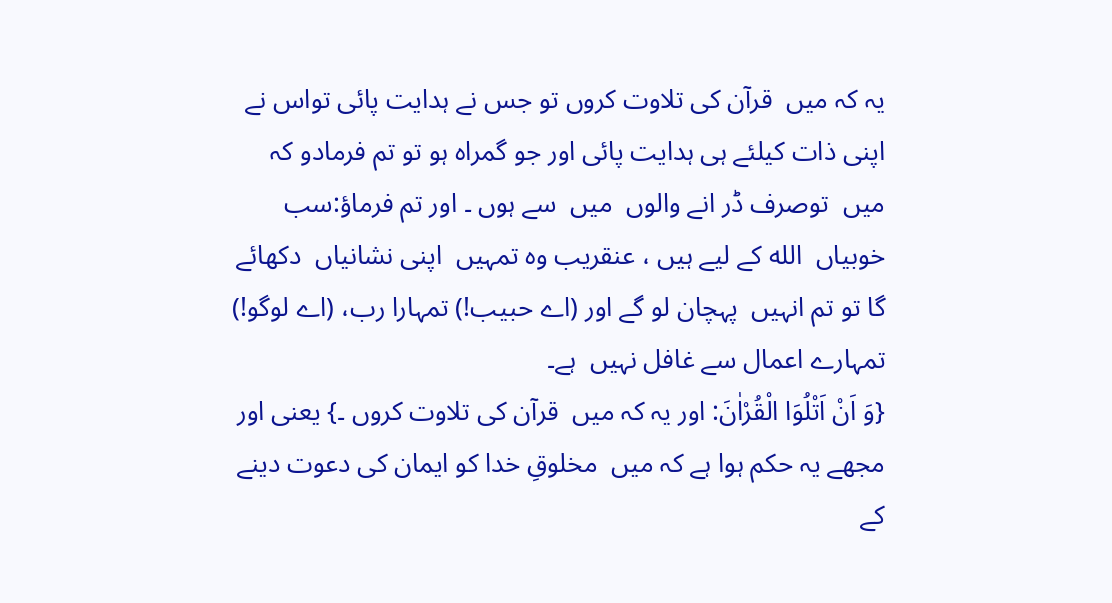یہ کہ میں  قرآن کی تلاوت کروں تو جس نے ہدایت پائی تواس نے اپنی ذات کیلئے ہی ہدایت پائی اور جو گمراہ ہو تو تم فرمادو کہ میں  توصرف ڈر انے والوں  میں  سے ہوں ۔ اور تم فرماؤ:سب خوبیاں  الله کے لیے ہیں ، عنقریب وہ تمہیں  اپنی نشانیاں  دکھائے گا تو تم انہیں  پہچان لو گے اور (اے حبیب!) تمہارا رب، (اے لوگو!) تمہارے اعمال سے غافل نہیں  ہے۔
{وَ اَنْ اَتْلُوَا الْقُرْاٰنَ: اور یہ کہ میں  قرآن کی تلاوت کروں ۔} یعنی اور مجھے یہ حکم ہوا ہے کہ میں  مخلوقِ خدا کو ایمان کی دعوت دینے کے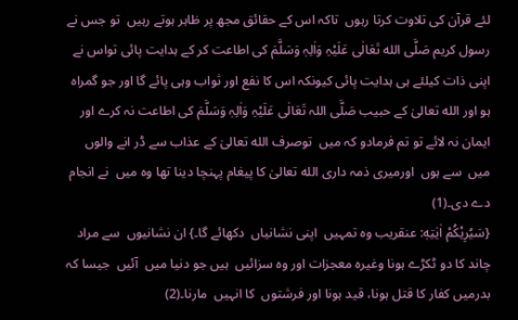لئے قرآن کی تلاوت کرتا رہوں  تاکہ اس کے حقائق مجھ پر ظاہر ہوتے رہیں  تو جس نے رسول کریم صَلَّی الله تَعَالٰی عَلَیْہِ وَاٰلِہٖ وَسَلَّمَ کی اطاعت کر کے ہدایت پائی تواس نے اپنی ذات کیلئے ہی ہدایت پائی کیونکہ اس کا نفع اور ثواب وہی پائے گا اور جو گمراہ ہو اور الله تعالیٰ کے حبیب صَلَّی اللہ تَعَالٰی عَلَیْہِ وَاٰلِہٖ وَسَلَّمَ کی اطاعت نہ کرے اور ایمان نہ لائے تو تم فرمادو کہ میں  توصرف الله تعالیٰ کے عذاب سے ڈر انے والوں  میں  سے ہوں  اورمیری ذمہ داری الله تعالیٰ کا پیغام پہنچا دینا تھا وہ میں  نے انجام دے دی۔(1)
{سَیُرِیْكُمْ اٰیٰتِهٖ: عنقریب وہ تمہیں  اپنی نشانیاں  دکھائے گا۔} ان نشانیوں  سے مراد چاند کا دو ٹکڑے ہونا وغیرہ معجزات اور وہ سزائیں  ہیں جو دنیا میں  آئیں  جیسا کہ بدرمیں کفار کا قتل ہونا، قید ہونا اور فرشتوں  کا انہیں  مارنا۔(2)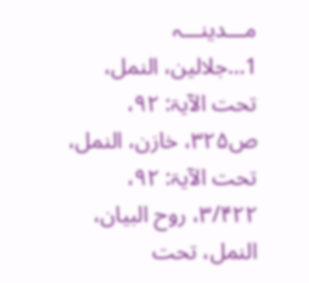مـــدینـــہ
1…جلالین، النمل، تحت الآیۃ: ۹۲، ص۳۲۵، خازن، النمل، تحت الآیۃ: ۹۲، ۳/۴۲۲، روح البیان، النمل، تحت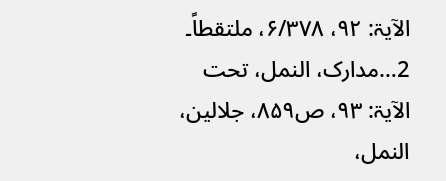الآیۃ: ۹۲، ۶/۳۷۸، ملتقطاً۔
2…مدارک، النمل، تحت الآیۃ: ۹۳، ص۸۵۹، جلالین، النمل،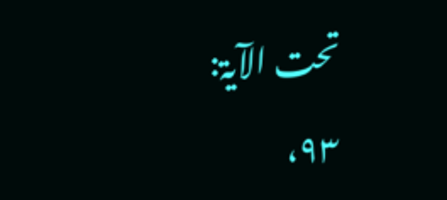تحت الآیۃ: ۹۳،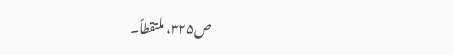ص۳۲۵، ملتقطاً۔